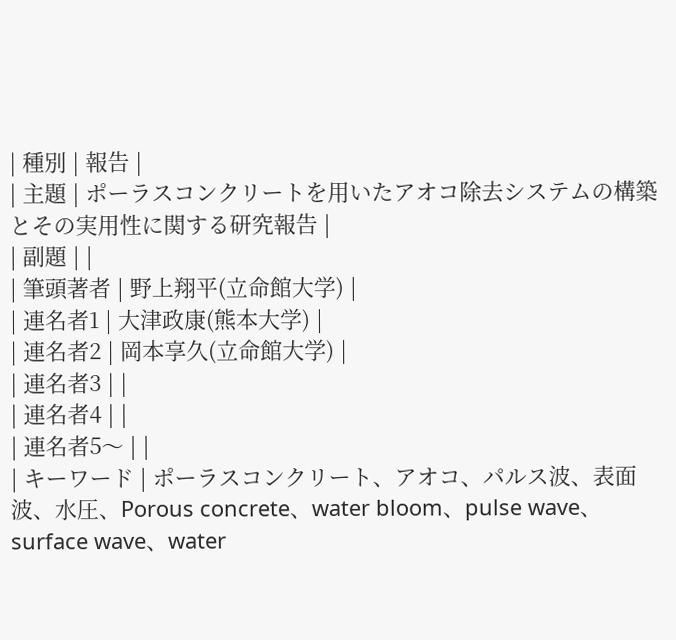| 種別 | 報告 |
| 主題 | ポーラスコンクリートを用いたアオコ除去システムの構築とその実用性に関する研究報告 |
| 副題 | |
| 筆頭著者 | 野上翔平(立命館大学) |
| 連名者1 | 大津政康(熊本大学) |
| 連名者2 | 岡本享久(立命館大学) |
| 連名者3 | |
| 連名者4 | |
| 連名者5〜 | |
| キーワード | ポーラスコンクリート、アオコ、パルス波、表面波、水圧、Porous concrete、water bloom、pulse wave、surface wave、water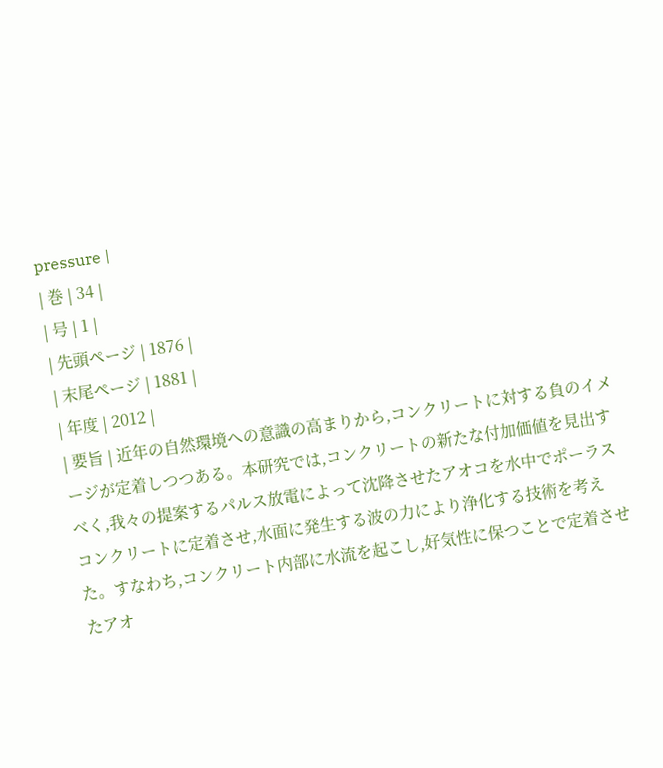pressure |
| 巻 | 34 |
| 号 | 1 |
| 先頭ページ | 1876 |
| 末尾ページ | 1881 |
| 年度 | 2012 |
| 要旨 | 近年の自然環境への意識の高まりから,コンクリートに対する負のイメージが定着しつつある。本研究では,コンクリートの新たな付加価値を見出すべく,我々の提案するパルス放電によって沈降させたアオコを水中でポーラスコンクリートに定着させ,水面に発生する波の力により浄化する技術を考えた。すなわち,コンクリート内部に水流を起こし,好気性に保つことで定着させたアオ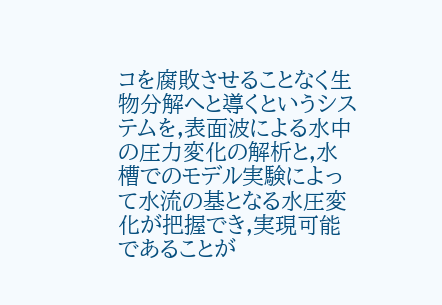コを腐敗させることなく生物分解へと導くというシステムを,表面波による水中の圧力変化の解析と,水槽でのモデル実験によって水流の基となる水圧変化が把握でき,実現可能であることが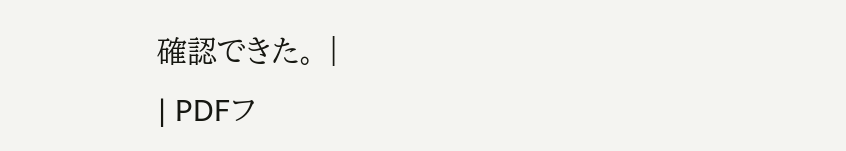確認できた。 |
| PDFフ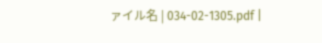ァイル名 | 034-02-1305.pdf |